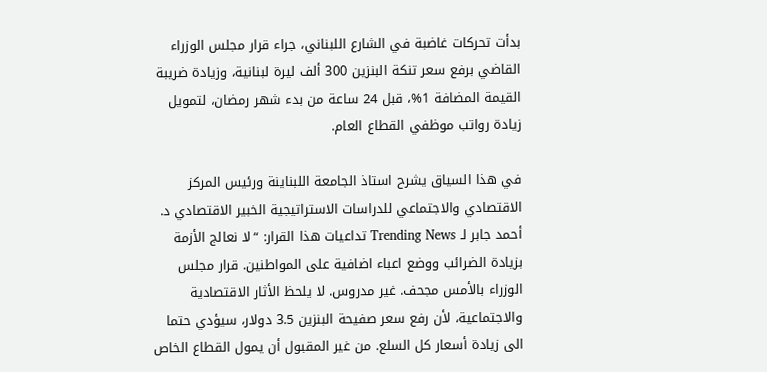بدأت تحركات غاضبة في الشارع اللبناني، جراء قرار مجلس الوزراء القاضي برفع سعر تنكة البنزين 300 ألف ليرة لبنانية، وزيادة ضريبة القيمة المضافة 1%، قبل 24 ساعة من بدء شهر رمضان، لتمويل زيادة رواتب موظفي القطاع العام.

في هذا السياق يشرح استاذ الجامعة اللبناينة ورئيس المركز الاقتصادي والاجتماعي للدراسات الاستراتيجية الخبير الاقتصادي د. أحمد جابر لـ Trending News تداعيات هذا القرار: “لا نعالج الأزمة بزيادة الضرائب ووضع اعباء اضافية على المواطنين. قرار مجلس الوزراء بالأمس مجحف. غير مدروس. لا يلحظ الأثار الاقتصادية والاجتماعية، لأن رفع سعر صفيحة البنزين 3.5 دولار، سيؤدي حتما الى زيادة أسعار كل السلع. من غير المقبول أن يمول القطاع الخاص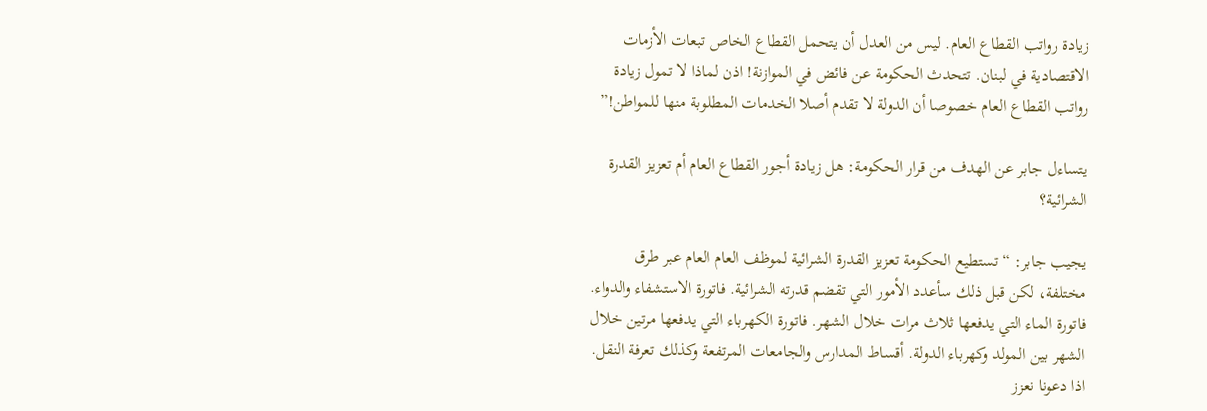زيادة رواتب القطاع العام. ليس من العدل أن يتحمل القطاع الخاص تبعات الأزمات الاقتصادية في لبنان. تتحدث الحكومة عن فائض في الموازنة! اذن لماذا لا تمول زيادة رواتب القطاع العام خصوصا أن الدولة لا تقدم أصلا الخدمات المطلوبة منها للمواطن!”

يتساءل جابر عن الهدف من قرار الحكومة: هل زيادة أجور القطاع العام أم تعزيز القدرة الشرائية؟

يجيب جابر: “تستطيع الحكومة تعزيز القدرة الشرائية لموظف العام العام عبر طرق مختلفة، لكن قبل ذلك سأعدد الأمور التي تقضم قدرته الشرائية. فاتورة الاستشفاء والدواء. فاتورة الماء التي يدفعها ثلاث مرات خلال الشهر. فاتورة الكهرباء التي يدفعها مرتين خلال الشهر بين المولد وكهرباء الدولة. أقساط المدارس والجامعات المرتفعة وكذلك تعرفة النقل. اذا دعونا نعزز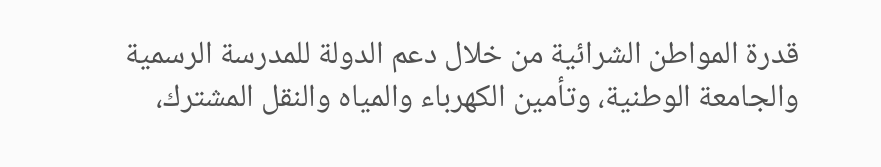قدرة المواطن الشرائية من خلال دعم الدولة للمدرسة الرسمية والجامعة الوطنية، وتأمين الكهرباء والمياه والنقل المشترك،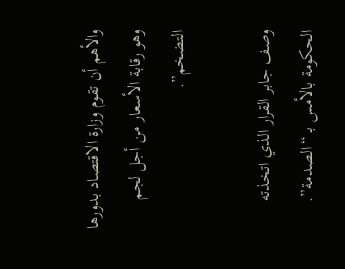والأهم أن تقوم وزارة الاقتصاد بدورها وهو رقابة الأسعار من أجل لجم التضخم”.

وصف جابر القرار الذي اتخذته الحكومة بالأمس بـ “الصدمة”.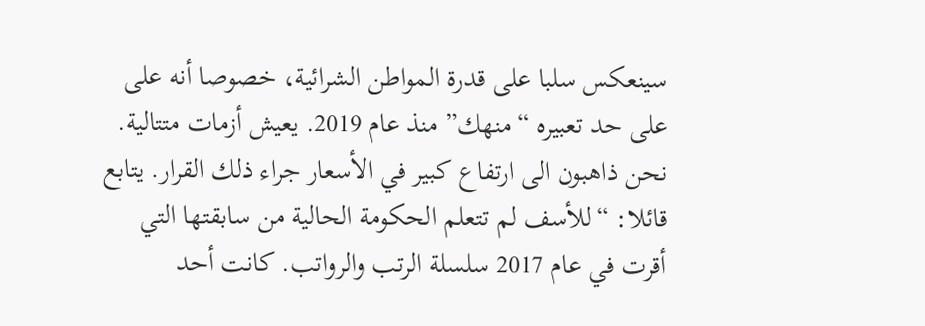سينعكس سلبا على قدرة المواطن الشرائية، خصوصا أنه على على حد تعبيره “منهك” منذ عام 2019. يعيش أزمات متتالية. نحن ذاهبون الى ارتفاع كبير في الأسعار جراء ذلك القرار. يتابع قائلا: “للأسف لم تتعلم الحكومة الحالية من سابقتها التي أقرت في عام 2017 سلسلة الرتب والرواتب. كانت أحد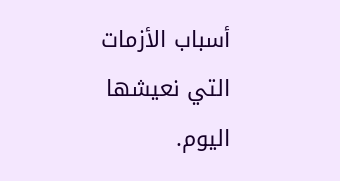أسباب الأزمات التي نعيشها اليوم.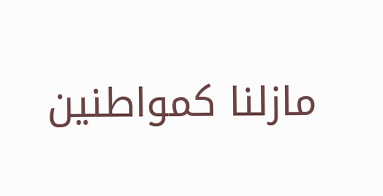مازلنا كمواطنين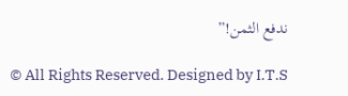ندفع الثمن!”

© All Rights Reserved. Designed by I.T.S